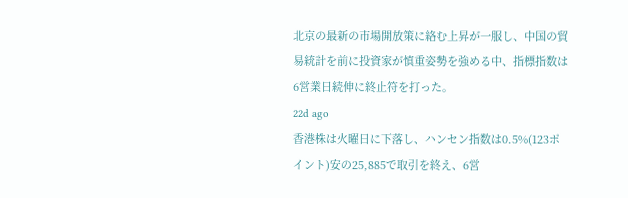北京の最新の市場開放策に絡む上昇が一服し、中国の貿易統計を前に投資家が慎重姿勢を強める中、指標指数は6営業日続伸に終止符を打った。
22d ago
香港株は火曜日に下落し、ハンセン指数は0.5%(123ポイント)安の25,885で取引を終え、6営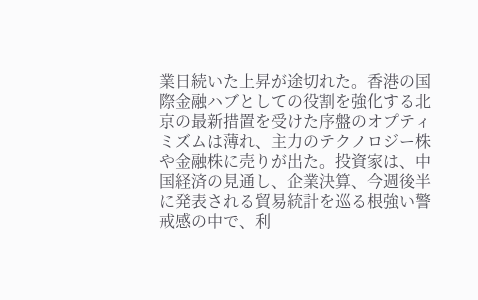業日続いた上昇が途切れた。香港の国際金融ハブとしての役割を強化する北京の最新措置を受けた序盤のオプティミズムは薄れ、主力のテクノロジー株や金融株に売りが出た。投資家は、中国経済の見通し、企業決算、今週後半に発表される貿易統計を巡る根強い警戒感の中で、利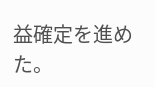益確定を進めた。